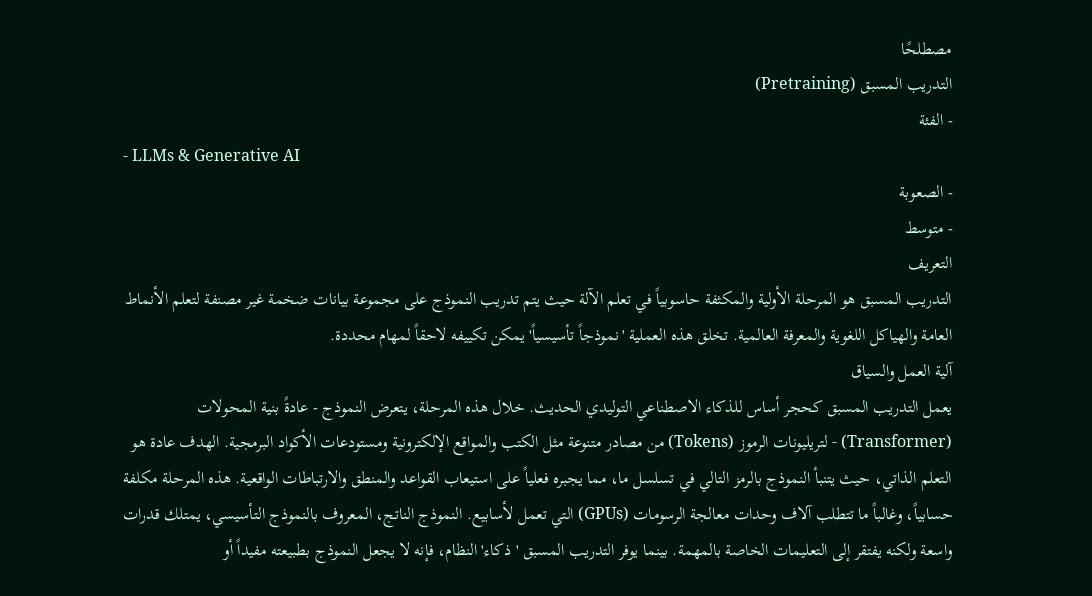مصطلحًا
التدريب المسبق (Pretraining)
- الفئة
- LLMs & Generative AI
- الصعوبة
- متوسط
التعريف
التدريب المسبق هو المرحلة الأولية والمكثفة حاسوبياً في تعلم الآلة حيث يتم تدريب النموذج على مجموعة بيانات ضخمة غير مصنفة لتعلم الأنماط العامة والهياكل اللغوية والمعرفة العالمية. تخلق هذه العملية 'نموذجاً تأسيسياً' يمكن تكييفه لاحقاً لمهام محددة.
آلية العمل والسياق
يعمل التدريب المسبق كحجر أساس للذكاء الاصطناعي التوليدي الحديث. خلال هذه المرحلة، يتعرض النموذج - عادةً بنية المحولات (Transformer) - لتريليونات الرموز (Tokens) من مصادر متنوعة مثل الكتب والمواقع الإلكترونية ومستودعات الأكواد البرمجية. الهدف عادة هو التعلم الذاتي، حيث يتنبأ النموذج بالرمز التالي في تسلسل ما، مما يجبره فعلياً على استيعاب القواعد والمنطق والارتباطات الواقعية. هذه المرحلة مكلفة حسابياً، وغالباً ما تتطلب آلاف وحدات معالجة الرسومات (GPUs) التي تعمل لأسابيع. النموذج الناتج، المعروف بالنموذج التأسيسي، يمتلك قدرات واسعة ولكنه يفتقر إلى التعليمات الخاصة بالمهمة. بينما يوفر التدريب المسبق 'ذكاء' النظام، فإنه لا يجعل النموذج بطبيعته مفيداً أو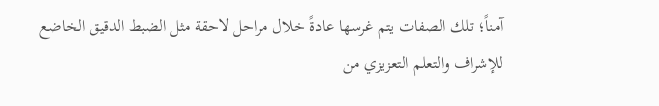آمناً؛ تلك الصفات يتم غرسها عادةً خلال مراحل لاحقة مثل الضبط الدقيق الخاضع للإشراف والتعلم التعزيزي من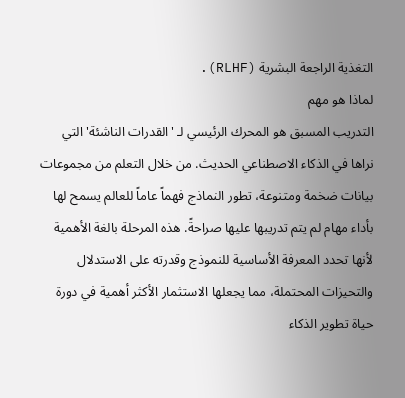التغذية الراجعة البشرية (RLHF).
لماذا هو مهم
التدريب المسبق هو المحرك الرئيسي لـ 'القدرات الناشئة' التي نراها في الذكاء الاصطناعي الحديث. من خلال التعلم من مجموعات بيانات ضخمة ومتنوعة، تطور النماذج فهماً عاماً للعالم يسمح لها بأداء مهام لم يتم تدريبها عليها صراحةً. هذه المرحلة بالغة الأهمية لأنها تحدد المعرفة الأساسية للنموذج وقدرته على الاستدلال والتحيزات المحتملة، مما يجعلها الاستثمار الأكثر أهمية في دورة حياة تطوير الذكاء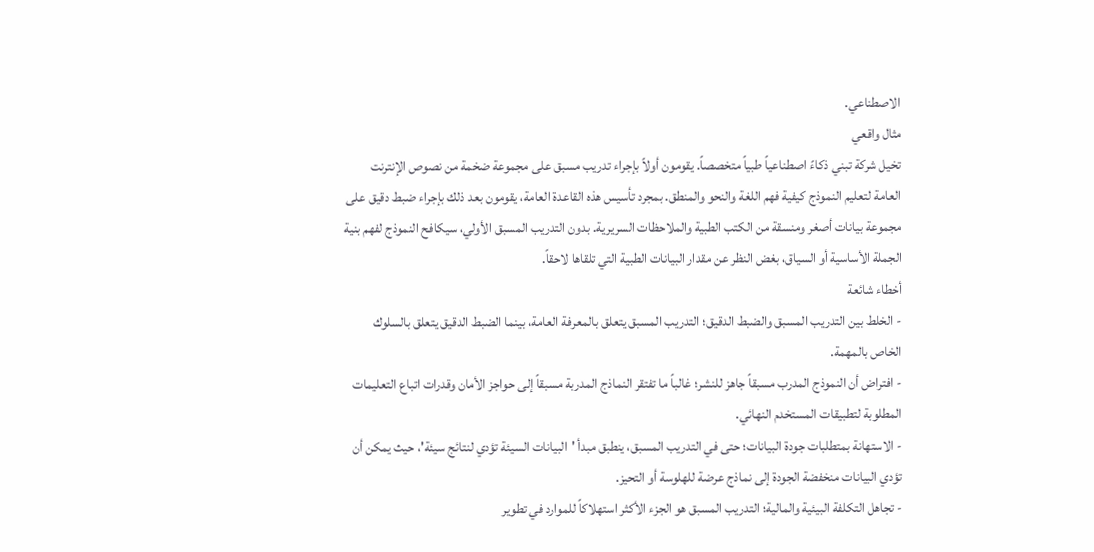الاصطناعي.
مثال واقعي
تخيل شركة تبني ذكاءً اصطناعياً طبياً متخصصاً. يقومون أولاً بإجراء تدريب مسبق على مجموعة ضخمة من نصوص الإنترنت العامة لتعليم النموذج كيفية فهم اللغة والنحو والمنطق. بمجرد تأسيس هذه القاعدة العامة، يقومون بعد ذلك بإجراء ضبط دقيق على مجموعة بيانات أصغر ومنسقة من الكتب الطبية والملاحظات السريرية. بدون التدريب المسبق الأولي، سيكافح النموذج لفهم بنية الجملة الأساسية أو السياق، بغض النظر عن مقدار البيانات الطبية التي تلقاها لاحقاً.
أخطاء شائعة
- الخلط بين التدريب المسبق والضبط الدقيق؛ التدريب المسبق يتعلق بالمعرفة العامة، بينما الضبط الدقيق يتعلق بالسلوك الخاص بالمهمة.
- افتراض أن النموذج المدرب مسبقاً جاهز للنشر؛ غالباً ما تفتقر النماذج المدربة مسبقاً إلى حواجز الأمان وقدرات اتباع التعليمات المطلوبة لتطبيقات المستخدم النهائي.
- الاستهانة بمتطلبات جودة البيانات؛ حتى في التدريب المسبق، ينطبق مبدأ 'البيانات السيئة تؤدي لنتائج سيئة'، حيث يمكن أن تؤدي البيانات منخفضة الجودة إلى نماذج عرضة للهلوسة أو التحيز.
- تجاهل التكلفة البيئية والمالية؛ التدريب المسبق هو الجزء الأكثر استهلاكاً للموارد في تطوير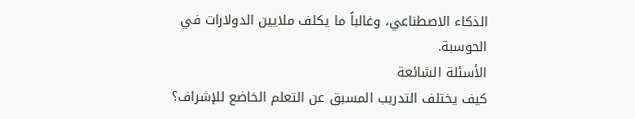الذكاء الاصطناعي، وغالباً ما يكلف ملايين الدولارات في الحوسبة.
الأسئلة الشائعة
كيف يختلف التدريب المسبق عن التعلم الخاضع للإشراف؟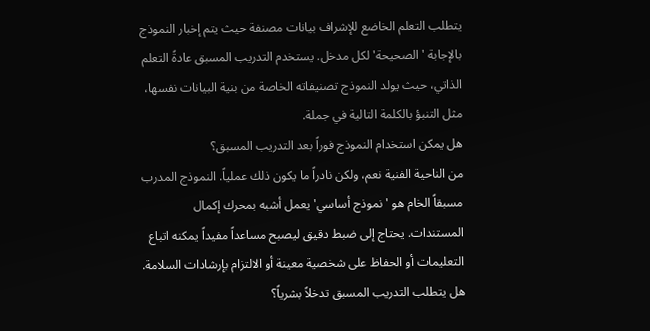يتطلب التعلم الخاضع للإشراف بيانات مصنفة حيث يتم إخبار النموذج بالإجابة 'الصحيحة' لكل مدخل. يستخدم التدريب المسبق عادةً التعلم الذاتي، حيث يولد النموذج تصنيفاته الخاصة من بنية البيانات نفسها، مثل التنبؤ بالكلمة التالية في جملة.
هل يمكن استخدام النموذج فوراً بعد التدريب المسبق؟
من الناحية الفنية نعم، ولكن نادراً ما يكون ذلك عملياً. النموذج المدرب مسبقاً الخام هو 'نموذج أساسي' يعمل أشبه بمحرك إكمال المستندات. يحتاج إلى ضبط دقيق ليصبح مساعداً مفيداً يمكنه اتباع التعليمات أو الحفاظ على شخصية معينة أو الالتزام بإرشادات السلامة.
هل يتطلب التدريب المسبق تدخلاً بشرياً؟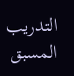التدريب المسبق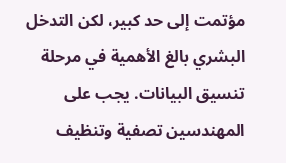مؤتمت إلى حد كبير، لكن التدخل البشري بالغ الأهمية في مرحلة تنسيق البيانات. يجب على المهندسين تصفية وتنظيف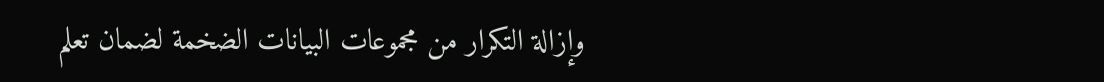وإزالة التكرار من مجموعات البيانات الضخمة لضمان تعلم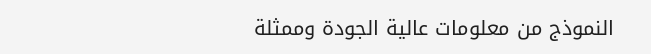النموذج من معلومات عالية الجودة وممثلة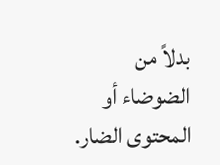بدلاً من الضوضاء أو المحتوى الضار.